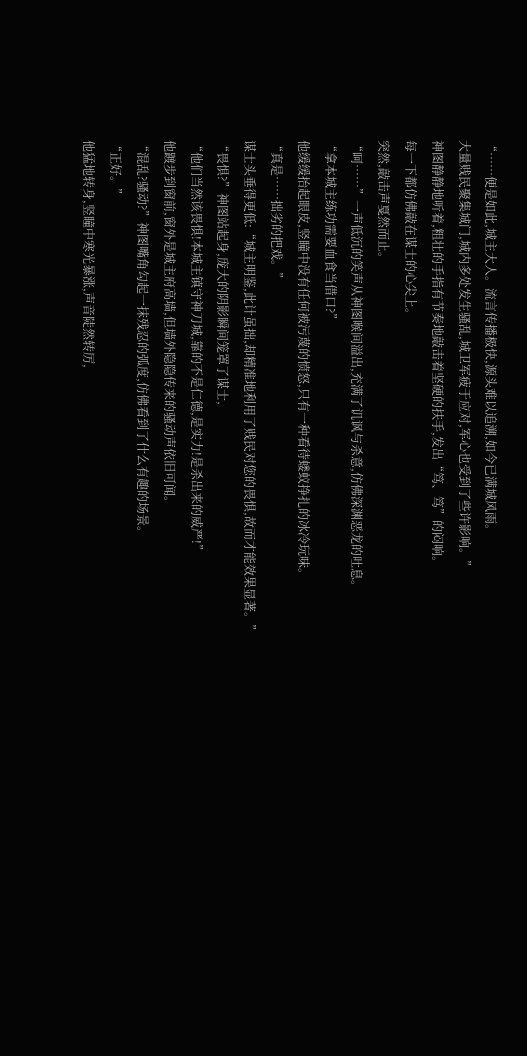“……便是如此,城主大人。流言传播极快,源头难以追溯,如今已满城风雨。
大量贱民聚集城门,城内多处发生骚乱,城卫军疲于应对,军心也受到了些许影响。”
神图静静地听着,粗壮的手指有节奏地敲击着坚硬的扶手,发出“笃、笃”的闷响。
每一下都仿佛敲在谋士的心尖上。
突然,敲击声戛然而止。
“呵……”一声低沉的笑声从神图喉间溢出,充满了讥讽与杀意,仿佛深渊恶龙的吐息。
“拿本城主练功需要血食当借口?”
他缓缓抬起眼皮,竖瞳中没有任何被污蔑的愤怒,只有一种看待蝼蚁挣扎的冰冷玩味。
“真是……拙劣的把戏。”
谋士头垂得更低:“城主明鉴,此计虽拙,却精准地利用了贱民对您的畏惧,故而才能效果显著。”
“畏惧?”神图站起身,庞大的阴影瞬间笼罩了谋士,
“他们当然该畏惧!本城主镇守神刀城,靠的不是仁德,是实力!是杀出来的威严!”
他踱步到窗前,窗外是城主府高墙,但墙外隐隐传来的骚动声依旧可闻。
“混乱?骚动?”神图嘴角勾起一抹残忍的弧度,仿佛看到了什么有趣的场景。
“正好。”
他猛地转身,竖瞳中寒光暴涨,声音陡然转厉,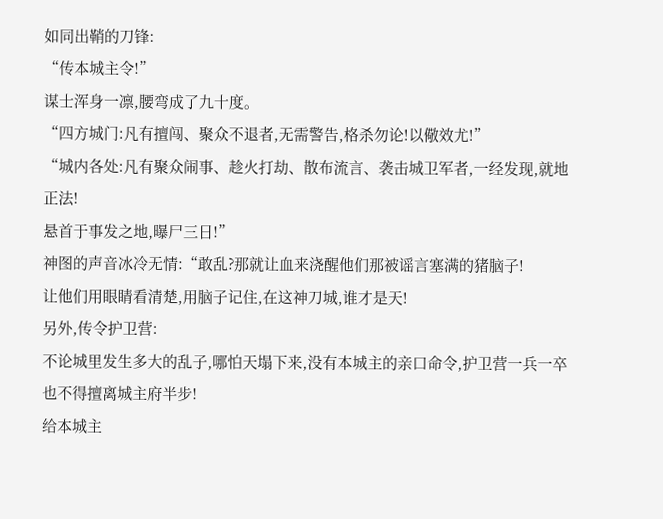如同出鞘的刀锋:
“传本城主令!”
谋士浑身一凛,腰弯成了九十度。
“四方城门:凡有擅闯、聚众不退者,无需警告,格杀勿论!以儆效尤!”
“城内各处:凡有聚众闹事、趁火打劫、散布流言、袭击城卫军者,一经发现,就地正法!
悬首于事发之地,曝尸三日!”
神图的声音冰冷无情:“敢乱?那就让血来浇醒他们那被谣言塞满的猪脑子!
让他们用眼睛看清楚,用脑子记住,在这神刀城,谁才是天!
另外,传令护卫营:
不论城里发生多大的乱子,哪怕天塌下来,没有本城主的亲口命令,护卫营一兵一卒也不得擅离城主府半步!
给本城主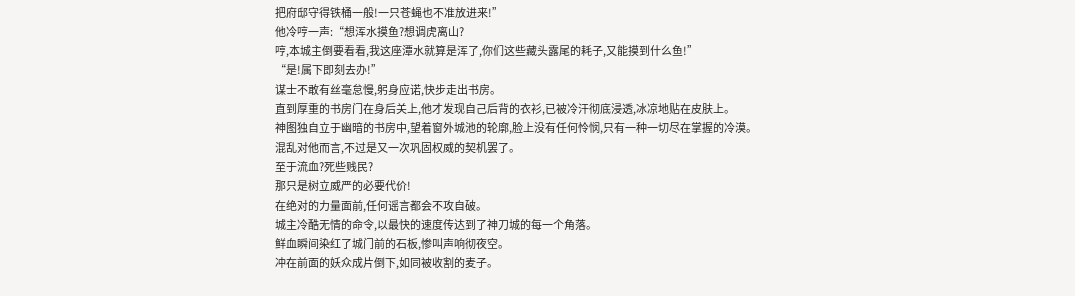把府邸守得铁桶一般!一只苍蝇也不准放进来!”
他冷哼一声:“想浑水摸鱼?想调虎离山?
哼,本城主倒要看看,我这座潭水就算是浑了,你们这些藏头露尾的耗子,又能摸到什么鱼!”
“是!属下即刻去办!”
谋士不敢有丝毫怠慢,躬身应诺,快步走出书房。
直到厚重的书房门在身后关上,他才发现自己后背的衣衫,已被冷汗彻底浸透,冰凉地贴在皮肤上。
神图独自立于幽暗的书房中,望着窗外城池的轮廓,脸上没有任何怜悯,只有一种一切尽在掌握的冷漠。
混乱对他而言,不过是又一次巩固权威的契机罢了。
至于流血?死些贱民?
那只是树立威严的必要代价!
在绝对的力量面前,任何谣言都会不攻自破。
城主冷酷无情的命令,以最快的速度传达到了神刀城的每一个角落。
鲜血瞬间染红了城门前的石板,惨叫声响彻夜空。
冲在前面的妖众成片倒下,如同被收割的麦子。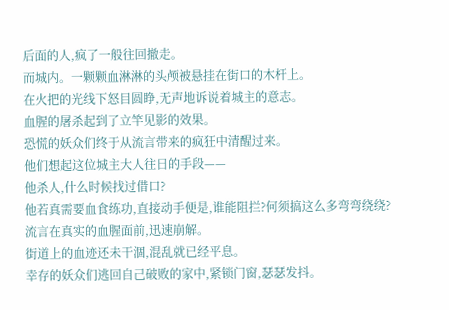后面的人,疯了一般往回撤走。
而城内。一颗颗血淋淋的头颅被悬挂在街口的木杆上。
在火把的光线下怒目圆睁,无声地诉说着城主的意志。
血腥的屠杀起到了立竿见影的效果。
恐慌的妖众们终于从流言带来的疯狂中清醒过来。
他们想起这位城主大人往日的手段——
他杀人,什么时候找过借口?
他若真需要血食练功,直接动手便是,谁能阻拦?何须搞这么多弯弯绕绕?
流言在真实的血腥面前,迅速崩解。
街道上的血迹还未干涸,混乱就已经平息。
幸存的妖众们逃回自己破败的家中,紧锁门窗,瑟瑟发抖。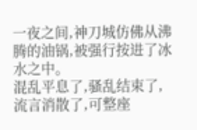一夜之间,神刀城仿佛从沸腾的油锅,被强行按进了冰水之中。
混乱平息了,骚乱结束了,流言消散了,可整座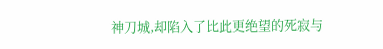神刀城,却陷入了比此更绝望的死寂与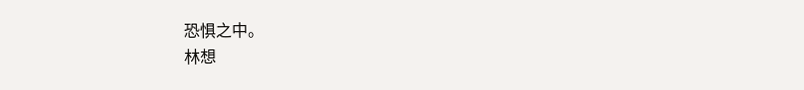恐惧之中。
林想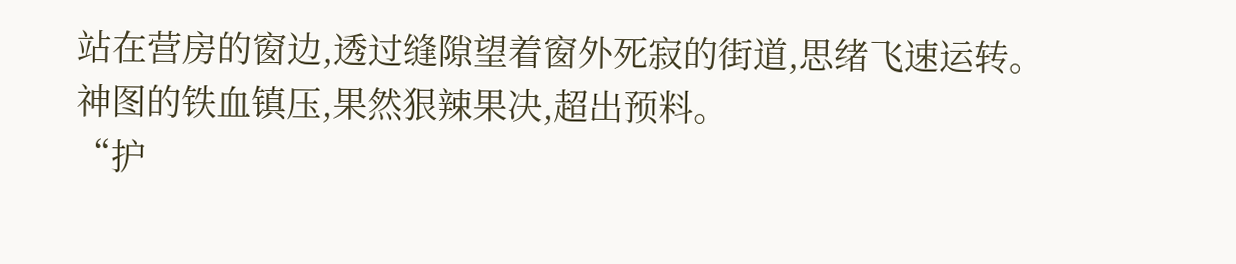站在营房的窗边,透过缝隙望着窗外死寂的街道,思绪飞速运转。
神图的铁血镇压,果然狠辣果决,超出预料。
“护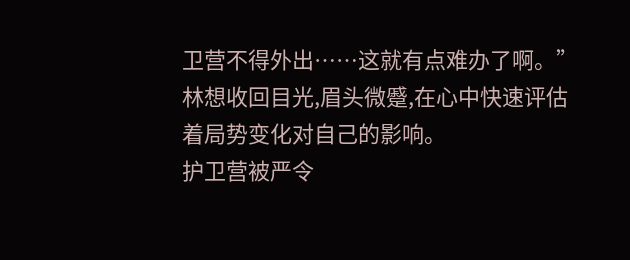卫营不得外出……这就有点难办了啊。”
林想收回目光,眉头微蹙,在心中快速评估着局势变化对自己的影响。
护卫营被严令